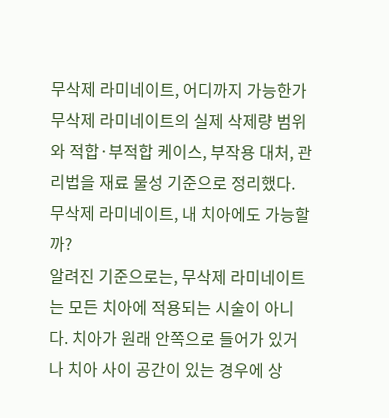무삭제 라미네이트, 어디까지 가능한가
무삭제 라미네이트의 실제 삭제량 범위와 적합·부적합 케이스, 부작용 대처, 관리법을 재료 물성 기준으로 정리했다.
무삭제 라미네이트, 내 치아에도 가능할까?
알려진 기준으로는, 무삭제 라미네이트는 모든 치아에 적용되는 시술이 아니다. 치아가 원래 안쪽으로 들어가 있거나 치아 사이 공간이 있는 경우에 상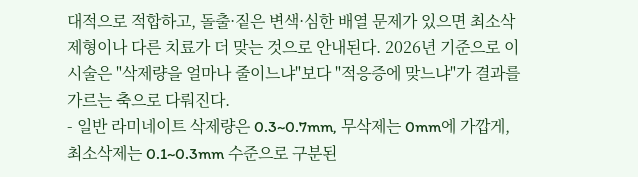대적으로 적합하고, 돌출·짙은 변색·심한 배열 문제가 있으면 최소삭제형이나 다른 치료가 더 맞는 것으로 안내된다. 2026년 기준으로 이 시술은 "삭제량을 얼마나 줄이느냐"보다 "적응증에 맞느냐"가 결과를 가르는 축으로 다뤄진다.
- 일반 라미네이트 삭제량은 0.3~0.7mm, 무삭제는 0mm에 가깝게, 최소삭제는 0.1~0.3mm 수준으로 구분된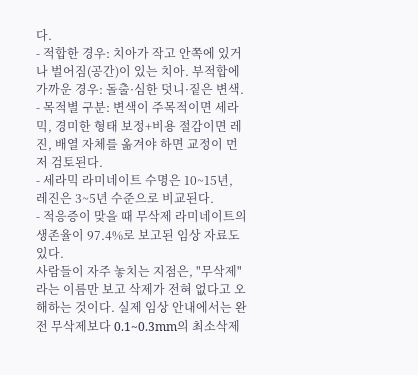다.
- 적합한 경우: 치아가 작고 안쪽에 있거나 벌어짐(공간)이 있는 치아. 부적합에 가까운 경우: 돌출·심한 덧니·짙은 변색.
- 목적별 구분: 변색이 주목적이면 세라믹, 경미한 형태 보정+비용 절감이면 레진, 배열 자체를 옮겨야 하면 교정이 먼저 검토된다.
- 세라믹 라미네이트 수명은 10~15년, 레진은 3~5년 수준으로 비교된다.
- 적응증이 맞을 때 무삭제 라미네이트의 생존율이 97.4%로 보고된 임상 자료도 있다.
사람들이 자주 놓치는 지점은, "무삭제"라는 이름만 보고 삭제가 전혀 없다고 오해하는 것이다. 실제 임상 안내에서는 완전 무삭제보다 0.1~0.3mm의 최소삭제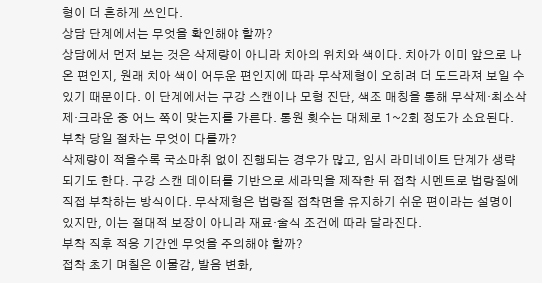형이 더 흔하게 쓰인다.
상담 단계에서는 무엇을 확인해야 할까?
상담에서 먼저 보는 것은 삭제량이 아니라 치아의 위치와 색이다. 치아가 이미 앞으로 나온 편인지, 원래 치아 색이 어두운 편인지에 따라 무삭제형이 오히려 더 도드라져 보일 수 있기 때문이다. 이 단계에서는 구강 스캔이나 모형 진단, 색조 매칭을 통해 무삭제·최소삭제·크라운 중 어느 쪽이 맞는지를 가른다. 통원 횟수는 대체로 1~2회 정도가 소요된다.
부착 당일 절차는 무엇이 다를까?
삭제량이 적을수록 국소마취 없이 진행되는 경우가 많고, 임시 라미네이트 단계가 생략되기도 한다. 구강 스캔 데이터를 기반으로 세라믹을 제작한 뒤 접착 시멘트로 법랑질에 직접 부착하는 방식이다. 무삭제형은 법랑질 접착면을 유지하기 쉬운 편이라는 설명이 있지만, 이는 절대적 보장이 아니라 재료·술식 조건에 따라 달라진다.
부착 직후 적응 기간엔 무엇을 주의해야 할까?
접착 초기 며칠은 이물감, 발음 변화,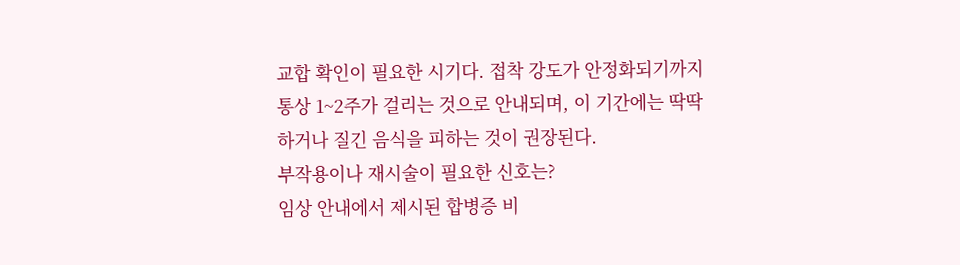교합 확인이 필요한 시기다. 접착 강도가 안정화되기까지 통상 1~2주가 걸리는 것으로 안내되며, 이 기간에는 딱딱하거나 질긴 음식을 피하는 것이 권장된다.
부작용이나 재시술이 필요한 신호는?
임상 안내에서 제시된 합병증 비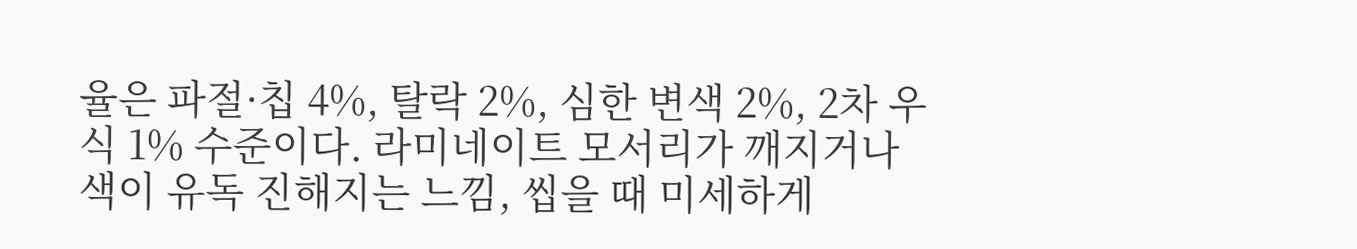율은 파절·칩 4%, 탈락 2%, 심한 변색 2%, 2차 우식 1% 수준이다. 라미네이트 모서리가 깨지거나 색이 유독 진해지는 느낌, 씹을 때 미세하게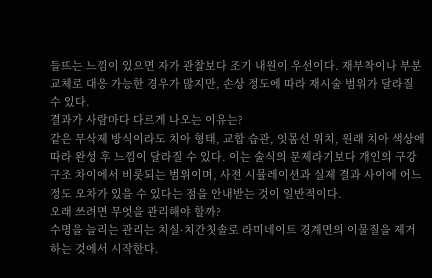들뜨는 느낌이 있으면 자가 관찰보다 조기 내원이 우선이다. 재부착이나 부분 교체로 대응 가능한 경우가 많지만, 손상 정도에 따라 재시술 범위가 달라질 수 있다.
결과가 사람마다 다르게 나오는 이유는?
같은 무삭제 방식이라도 치아 형태, 교합 습관, 잇몸선 위치, 원래 치아 색상에 따라 완성 후 느낌이 달라질 수 있다. 이는 술식의 문제라기보다 개인의 구강 구조 차이에서 비롯되는 범위이며, 사전 시뮬레이션과 실제 결과 사이에 어느 정도 오차가 있을 수 있다는 점을 안내받는 것이 일반적이다.
오래 쓰려면 무엇을 관리해야 할까?
수명을 늘리는 관리는 치실·치간칫솔로 라미네이트 경계면의 이물질을 제거하는 것에서 시작한다.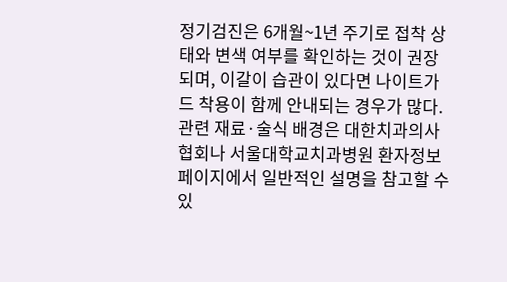정기검진은 6개월~1년 주기로 접착 상태와 변색 여부를 확인하는 것이 권장되며, 이갈이 습관이 있다면 나이트가드 착용이 함께 안내되는 경우가 많다. 관련 재료·술식 배경은 대한치과의사협회나 서울대학교치과병원 환자정보 페이지에서 일반적인 설명을 참고할 수 있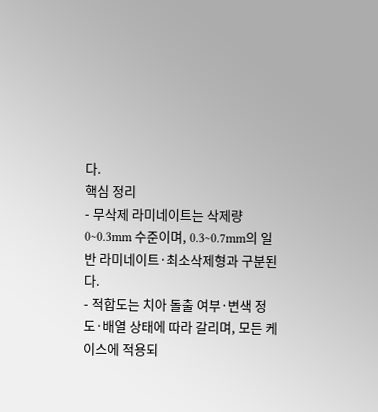다.
핵심 정리
- 무삭제 라미네이트는 삭제량 0~0.3mm 수준이며, 0.3~0.7mm의 일반 라미네이트·최소삭제형과 구분된다.
- 적합도는 치아 돌출 여부·변색 정도·배열 상태에 따라 갈리며, 모든 케이스에 적용되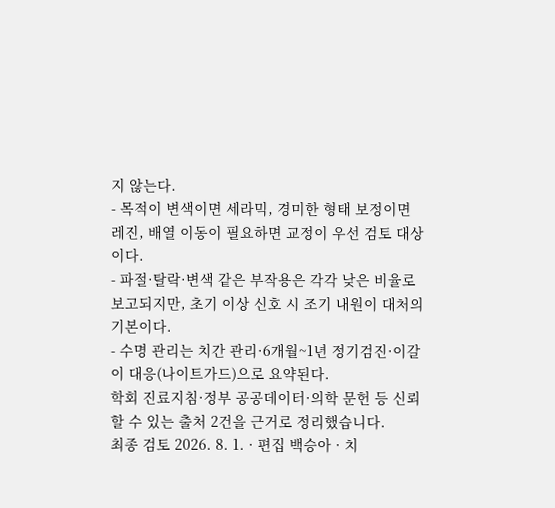지 않는다.
- 목적이 변색이면 세라믹, 경미한 형태 보정이면 레진, 배열 이동이 필요하면 교정이 우선 검토 대상이다.
- 파절·탈락·변색 같은 부작용은 각각 낮은 비율로 보고되지만, 초기 이상 신호 시 조기 내원이 대처의 기본이다.
- 수명 관리는 치간 관리·6개월~1년 정기검진·이갈이 대응(나이트가드)으로 요약된다.
학회 진료지침·정부 공공데이터·의학 문헌 등 신뢰할 수 있는 출처 2건을 근거로 정리했습니다.
최종 검토 2026. 8. 1. · 편집 백승아 · 치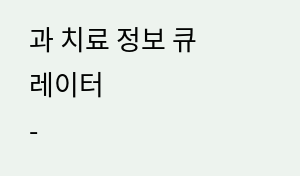과 치료 정보 큐레이터
-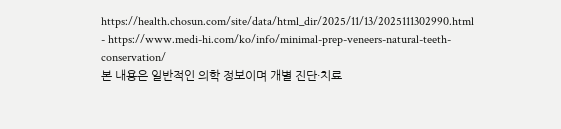https://health.chosun.com/site/data/html_dir/2025/11/13/2025111302990.html
- https://www.medi-hi.com/ko/info/minimal-prep-veneers-natural-teeth-conservation/
본 내용은 일반적인 의학 정보이며 개별 진단·치료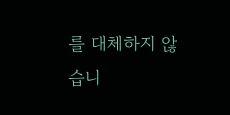를 대체하지 않습니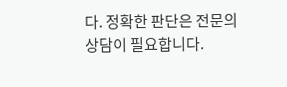다. 정확한 판단은 전문의 상담이 필요합니다.